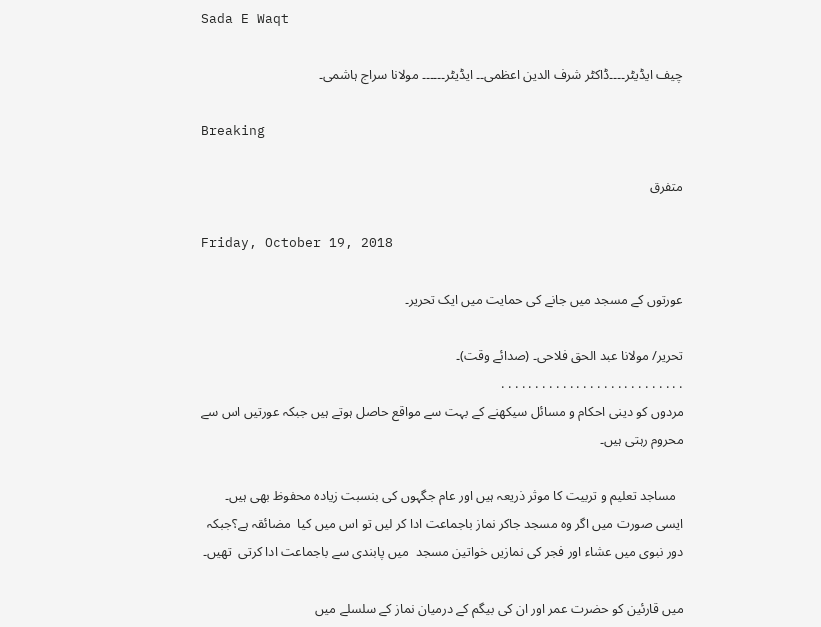Sada E Waqt

چیف ایڈیٹر۔۔۔۔ڈاکٹر شرف الدین اعظمی۔۔ ایڈیٹر۔۔۔۔۔۔ مولانا سراج ہاشمی۔

Breaking

متفرق

Friday, October 19, 2018

عورتوں کے مسجد میں جانے کی حمایت میں ایک تحریر۔

تحریر/ مولانا عبد الحق فلاحی۔ (صدائے وقت)۔
. . . . . . . . . . . . . . . . . . . . . . . . . . .
مردوں کو دینی احکام و مسائل سیکھنے کے بہت سے مواقع حاصل ہوتے ہیں جبکہ عورتیں اس سے محروم رہتی ہیں۔

  مساجد تعلیم و تربیت کا موثر ذریعہ ہیں اور عام جگہوں کی بنسبت زیادہ محفوظ بھی ہیں۔
ایسی صورت میں اگر وہ مسجد جاکر نماز باجماعت ادا کر لیں تو اس میں کیا  مضائقہ ہے؟جبکہ دور نبوی میں عشاء اور فجر کی نمازیں خواتین مسجد  میں پابندی سے باجماعت ادا کرتی  تھیں۔

میں قارئین کو حضرت عمر اور ان کی بیگم کے درمیان نماز کے سلسلے میں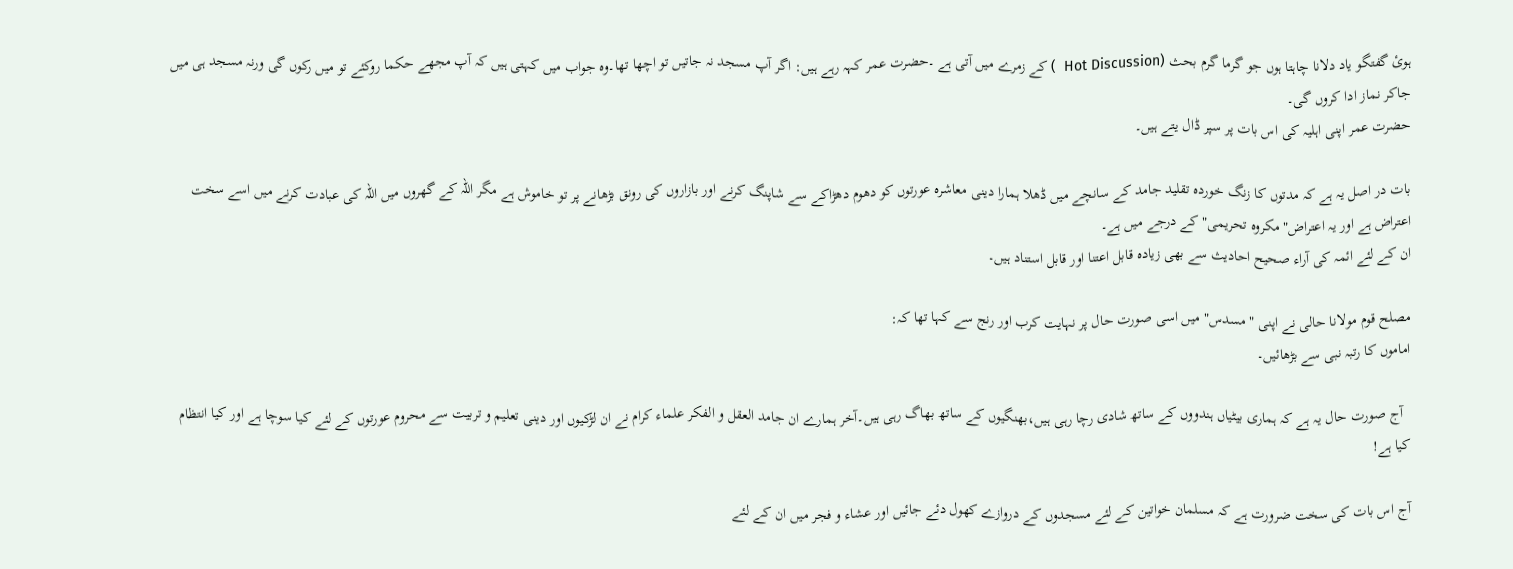ہوئ گفتگو یاد دلانا چاہتا ہوں جو گرما گرم بحث (Hot Discussion  ) کے زمرے میں آتی ہے ۔حضرت عمر کہہ رہے ہیں: اگر آپ مسجد نہ جاتیں تو اچھا تھا۔وہ جواب میں کہتی ہیں کہ آپ مجھے حکما روکئے تو میں رکوں گی ورنہ مسجد ہی میں جاکر نماز ادا کروں گی۔
حضرت عمر اپنی اہلیہ کی اس بات پر سپر ڈال یتے ہیں۔

بات در اصل یہ ہے کہ مدتوں کا زنگ خوردہ تقلید جامد کے سانچے میں ڈھلا ہمارا دینی معاشرہ عورتوں کو دھوم دھڑاکے سے شاپنگ کرنے اور بازاروں کی رونق بڑھانے پر تو خاموش ہے مگر اللہ کے گھروں میں اللہ کی عبادت کرنے میں اسے سخت اعتراض ہے اور یہ اعتراض"مکروہ تحریمی" کے درجے میں ہے۔
ان کے لئے ائمہ کی آراء صحیح احادیث سے بھی زیادہ قابل اعتنا اور قابل استناد ہیں۔

مصلح قوم مولانا حالی نے اپنی " مسدس" میں اسی صورت حال پر نہایت کرب اور رنج سے کہا تھا کہ:
اماموں کا رتبہ نبی سے بڑھائیں۔

  آج صورت حال یہ ہے کہ ہماری بیٹیاں ہندووں کے ساتھ شادی رچا رہی ہیں،بھنگیوں کے ساتھ بھاگ رہی ہیں۔آخر ہمارے ان جامد العقل و الفکر علماء کرام نے ان لڑکیوں اور دینی تعلیم و تربیت سے محروم عورتوں کے لئے کیا سوچا ہے اور کیا انتظام کیا ہے!

آج اس بات کی سخت ضرورت ہے کہ مسلمان خواتین کے لئے مسجدوں کے دروازے کھول دئے جائیں اور عشاء و فجر میں ان کے لئے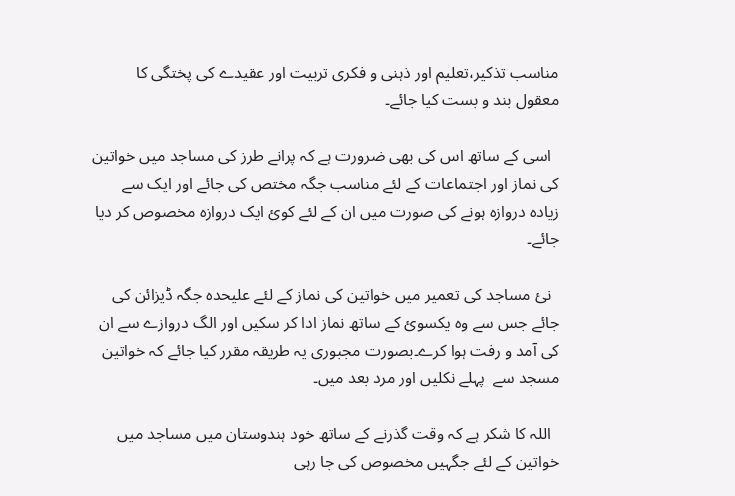مناسب تذکیر،تعلیم اور ذہنی و فکری تربیت اور عقیدے کی پختگی کا معقول بند و بست کیا جائے۔

  اسی کے ساتھ اس کی بھی ضرورت ہے کہ پرانے طرز کی مساجد میں خواتین کی نماز اور اجتماعات کے لئے مناسب جگہ مختص کی جائے اور ایک سے زیادہ دروازہ ہونے کی صورت میں ان کے لئے کوئ ایک دروازہ مخصوص کر دیا جائے۔

  نئ مساجد کی تعمیر میں خواتین کی نماز کے لئے علیحدہ جگہ ڈیزائن کی جائے جس سے وہ یکسوئ کے ساتھ نماز ادا کر سکیں اور الگ دروازے سے ان کی آمد و رفت ہوا کرے۔بصورت مجبوری یہ طریقہ مقرر کیا جائے کہ خواتین مسجد سے  پہلے نکلیں اور مرد بعد میں۔

  اللہ کا شکر ہے کہ وقت گذرنے کے ساتھ خود ہندوستان میں مساجد میں خواتین کے لئے جگہیں مخصوص کی جا رہی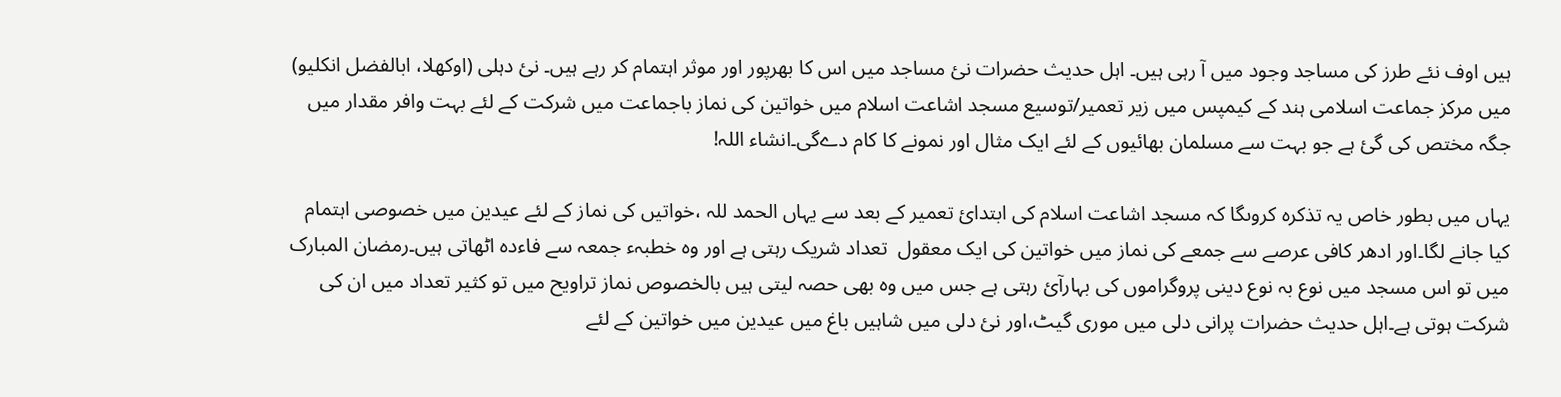ہیں اوف نئے طرز کی مساجد وجود میں آ رہی ہیں۔ اہل حدیث حضرات نئ مساجد میں اس کا بھرپور اور موثر اہتمام کر رہے ہیں۔ نئ دہلی (اوکھلا، ابالفضل انکلیو) میں مرکز جماعت اسلامی ہند کے کیمپس میں زیر تعمیر/توسیع مسجد اشاعت اسلام میں خواتین کی نماز باجماعت میں شرکت کے لئے بہت وافر مقدار میں جگہ مختص کی گئ ہے جو بہت سے مسلمان بھائیوں کے لئے ایک مثال اور نمونے کا کام دےگی۔انشاء اللہ!

یہاں میں بطور خاص یہ تذکرہ کروںگا کہ مسجد اشاعت اسلام کی ابتدائ تعمیر کے بعد سے یہاں الحمد للہ ،خواتیں کی نماز کے لئے عیدین میں خصوصی اہتمام کیا جانے لگا۔اور ادھر کافی عرصے سے جمعے کی نماز میں خواتین کی ایک معقول  تعداد شریک رہتی ہے اور وہ خطبہء جمعہ سے فاءدہ اٹھاتی ہیں۔رمضان المبارک میں تو اس مسجد میں نوع بہ نوع دینی پروگراموں کی بہارآئ رہتی ہے جس میں وہ بھی حصہ لیتی ہیں بالخصوص نماز تراویح میں تو کثیر تعداد میں ان کی شرکت ہوتی ہے۔اہل حدیث حضرات پرانی دلی میں موری گیٹ،اور نئ دلی میں شاہیں باغ میں عیدین میں خواتین کے لئے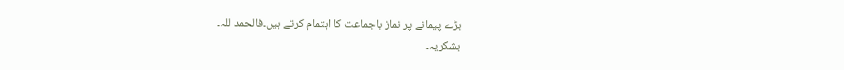بڑے پیمانے پر نماز باجماعت کا اہتمام کرتے ہیں۔فالحمد للہ۔
بشکریہ۔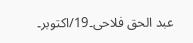عبد الحق فلاحی۔19/اکتوبر۔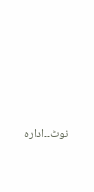نوٹ۔۔ادارہ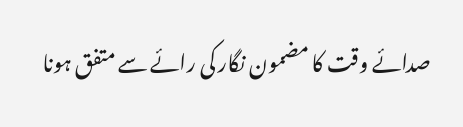صدائے وقت کا مضمون نگار کی رائے سے متفق ہونا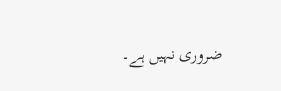ضروری نہیں ہے۔